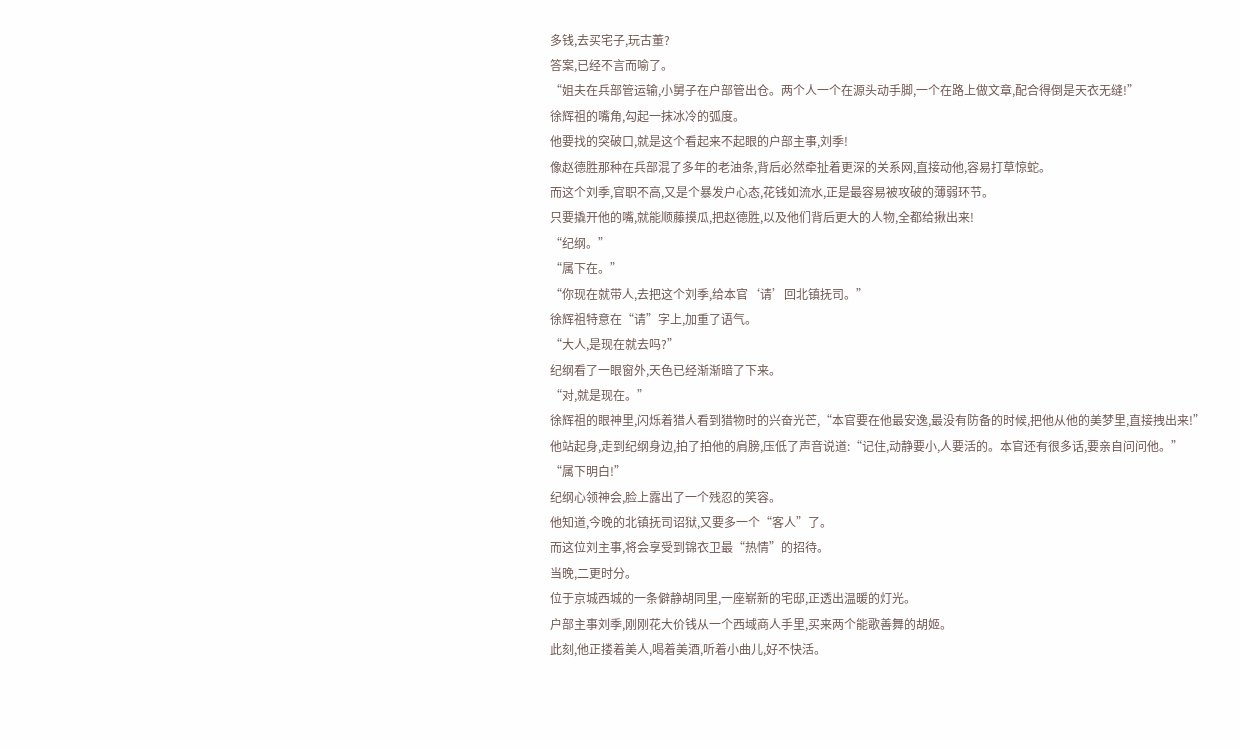多钱,去买宅子,玩古董?
答案,已经不言而喻了。
“姐夫在兵部管运输,小舅子在户部管出仓。两个人一个在源头动手脚,一个在路上做文章,配合得倒是天衣无缝!”
徐辉祖的嘴角,勾起一抹冰冷的弧度。
他要找的突破口,就是这个看起来不起眼的户部主事,刘季!
像赵德胜那种在兵部混了多年的老油条,背后必然牵扯着更深的关系网,直接动他,容易打草惊蛇。
而这个刘季,官职不高,又是个暴发户心态,花钱如流水,正是最容易被攻破的薄弱环节。
只要撬开他的嘴,就能顺藤摸瓜,把赵德胜,以及他们背后更大的人物,全都给揪出来!
“纪纲。”
“属下在。”
“你现在就带人,去把这个刘季,给本官‘请’回北镇抚司。”
徐辉祖特意在“请”字上,加重了语气。
“大人,是现在就去吗?”
纪纲看了一眼窗外,天色已经渐渐暗了下来。
“对,就是现在。”
徐辉祖的眼神里,闪烁着猎人看到猎物时的兴奋光芒,“本官要在他最安逸,最没有防备的时候,把他从他的美梦里,直接拽出来!”
他站起身,走到纪纲身边,拍了拍他的肩膀,压低了声音说道:“记住,动静要小,人要活的。本官还有很多话,要亲自问问他。”
“属下明白!”
纪纲心领神会,脸上露出了一个残忍的笑容。
他知道,今晚的北镇抚司诏狱,又要多一个“客人”了。
而这位刘主事,将会享受到锦衣卫最“热情”的招待。
当晚,二更时分。
位于京城西城的一条僻静胡同里,一座崭新的宅邸,正透出温暖的灯光。
户部主事刘季,刚刚花大价钱从一个西域商人手里,买来两个能歌善舞的胡姬。
此刻,他正搂着美人,喝着美酒,听着小曲儿,好不快活。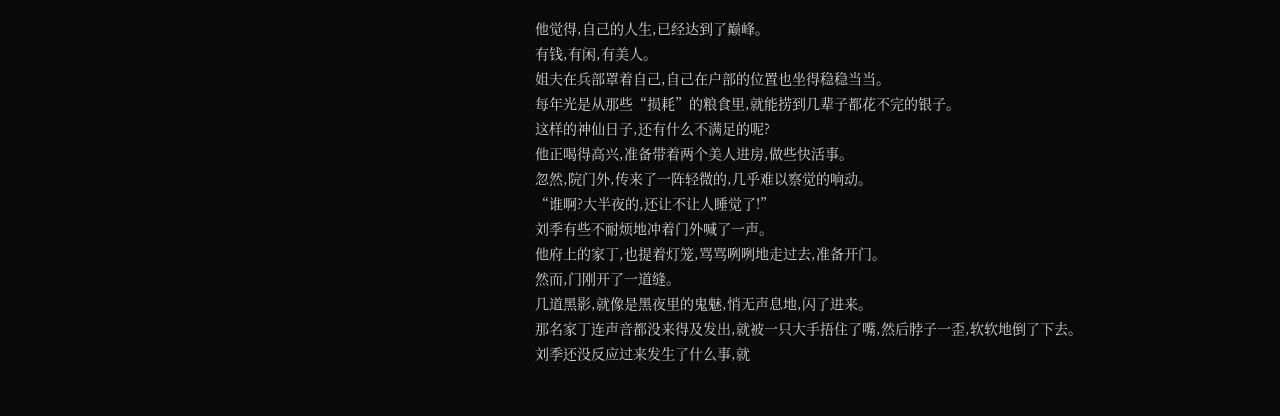他觉得,自己的人生,已经达到了巅峰。
有钱,有闲,有美人。
姐夫在兵部罩着自己,自己在户部的位置也坐得稳稳当当。
每年光是从那些“损耗”的粮食里,就能捞到几辈子都花不完的银子。
这样的神仙日子,还有什么不满足的呢?
他正喝得高兴,准备带着两个美人进房,做些快活事。
忽然,院门外,传来了一阵轻微的,几乎难以察觉的响动。
“谁啊?大半夜的,还让不让人睡觉了!”
刘季有些不耐烦地冲着门外喊了一声。
他府上的家丁,也提着灯笼,骂骂咧咧地走过去,准备开门。
然而,门刚开了一道缝。
几道黑影,就像是黑夜里的鬼魅,悄无声息地,闪了进来。
那名家丁连声音都没来得及发出,就被一只大手捂住了嘴,然后脖子一歪,软软地倒了下去。
刘季还没反应过来发生了什么事,就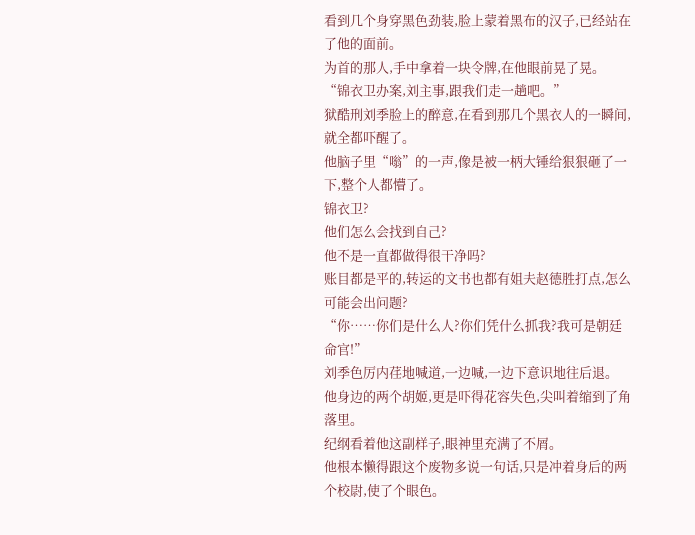看到几个身穿黑色劲装,脸上蒙着黑布的汉子,已经站在了他的面前。
为首的那人,手中拿着一块令牌,在他眼前晃了晃。
“锦衣卫办案,刘主事,跟我们走一趟吧。”
狱酷刑刘季脸上的醉意,在看到那几个黑衣人的一瞬间,就全都吓醒了。
他脑子里“嗡”的一声,像是被一柄大锤给狠狠砸了一下,整个人都懵了。
锦衣卫?
他们怎么会找到自己?
他不是一直都做得很干净吗?
账目都是平的,转运的文书也都有姐夫赵德胜打点,怎么可能会出问题?
“你……你们是什么人?你们凭什么抓我?我可是朝廷命官!”
刘季色厉内荏地喊道,一边喊,一边下意识地往后退。
他身边的两个胡姬,更是吓得花容失色,尖叫着缩到了角落里。
纪纲看着他这副样子,眼神里充满了不屑。
他根本懒得跟这个废物多说一句话,只是冲着身后的两个校尉,使了个眼色。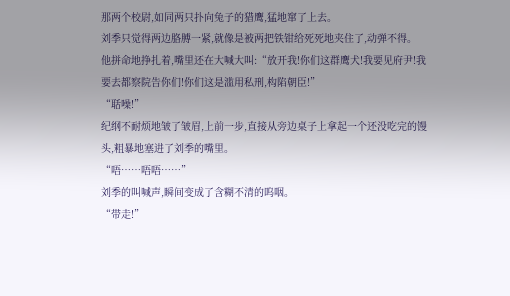那两个校尉,如同两只扑向兔子的猎鹰,猛地窜了上去。
刘季只觉得两边胳膊一紧,就像是被两把铁钳给死死地夹住了,动弹不得。
他拼命地挣扎着,嘴里还在大喊大叫:“放开我!你们这群鹰犬!我要见府尹!我要去都察院告你们!你们这是滥用私刑,构陷朝臣!”
“聒噪!”
纪纲不耐烦地皱了皱眉,上前一步,直接从旁边桌子上拿起一个还没吃完的馒头,粗暴地塞进了刘季的嘴里。
“唔……唔唔……”
刘季的叫喊声,瞬间变成了含糊不清的呜咽。
“带走!”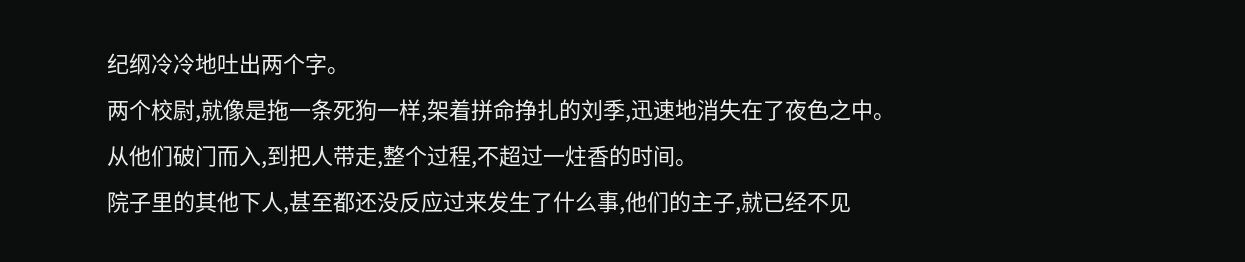纪纲冷冷地吐出两个字。
两个校尉,就像是拖一条死狗一样,架着拼命挣扎的刘季,迅速地消失在了夜色之中。
从他们破门而入,到把人带走,整个过程,不超过一炷香的时间。
院子里的其他下人,甚至都还没反应过来发生了什么事,他们的主子,就已经不见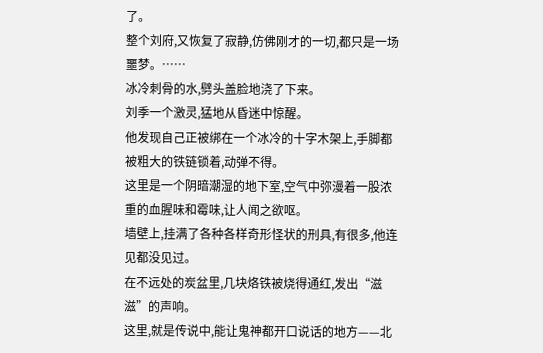了。
整个刘府,又恢复了寂静,仿佛刚才的一切,都只是一场噩梦。……
冰冷刺骨的水,劈头盖脸地浇了下来。
刘季一个激灵,猛地从昏迷中惊醒。
他发现自己正被绑在一个冰冷的十字木架上,手脚都被粗大的铁链锁着,动弹不得。
这里是一个阴暗潮湿的地下室,空气中弥漫着一股浓重的血腥味和霉味,让人闻之欲呕。
墙壁上,挂满了各种各样奇形怪状的刑具,有很多,他连见都没见过。
在不远处的炭盆里,几块烙铁被烧得通红,发出“滋滋”的声响。
这里,就是传说中,能让鬼神都开口说话的地方——北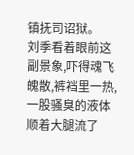镇抚司诏狱。
刘季看着眼前这副景象,吓得魂飞魄散,裤裆里一热,一股骚臭的液体顺着大腿流了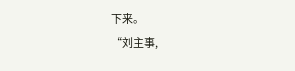下来。
“刘主事,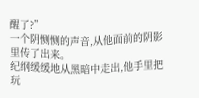醒了?”
一个阴恻恻的声音,从他面前的阴影里传了出来。
纪纲缓缓地从黑暗中走出,他手里把玩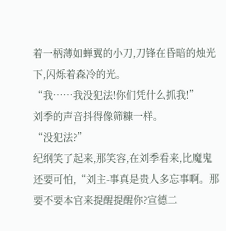着一柄薄如蝉翼的小刀,刀锋在昏暗的烛光下,闪烁着森冷的光。
“我……我没犯法!你们凭什么抓我!”
刘季的声音抖得像筛糠一样。
“没犯法?”
纪纲笑了起来,那笑容,在刘季看来,比魔鬼还要可怕,“刘主-事真是贵人多忘事啊。那要不要本官来提醒提醒你?宣德二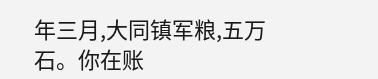年三月,大同镇军粮,五万石。你在账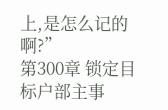上,是怎么记的啊?”
第300章 锁定目标户部主事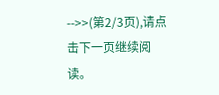-->>(第2/3页),请点击下一页继续阅读。